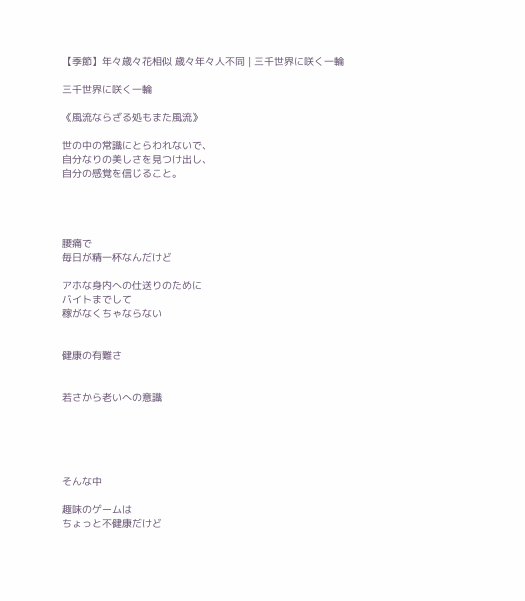【季節】年々歳々花相似 歳々年々人不同 | 三千世界に咲く一輪

三千世界に咲く一輪

《風流ならざる処もまた風流》

世の中の常識にとらわれないで、
自分なりの美しさを見つけ出し、
自分の感覚を信じること。




腰痛で
毎日が精一杯なんだけど

アホな身内への仕送りのために
バイトまでして
稼がなくちゃならない


健康の有難さ


若さから老いへの意識





そんな中

趣味のゲームは
ちょっと不健康だけど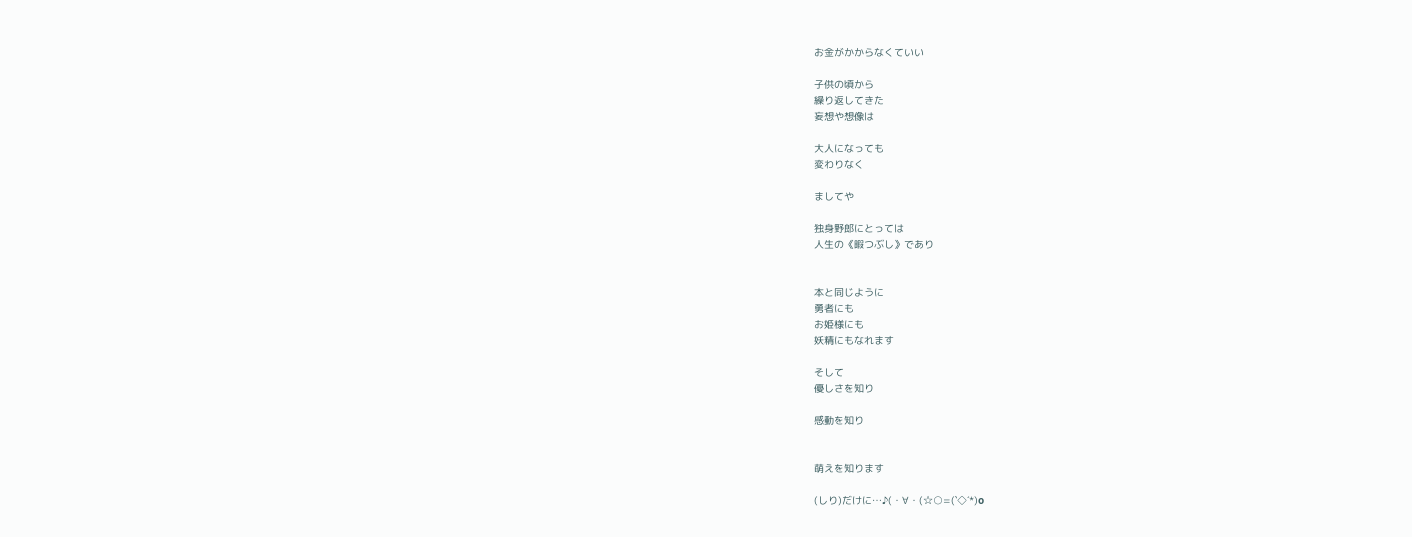お金がかからなくていい

子供の頃から
繰り返してきた
妄想や想像は

大人になっても
変わりなく

ましてや

独身野郎にとっては
人生の《暇つぶし》であり


本と同じように
勇者にも
お姫様にも
妖精にもなれます

そして
優しさを知り

感動を知り


萌えを知ります

(しり)だけに…♪(・∀・(☆○=(`◇´*)o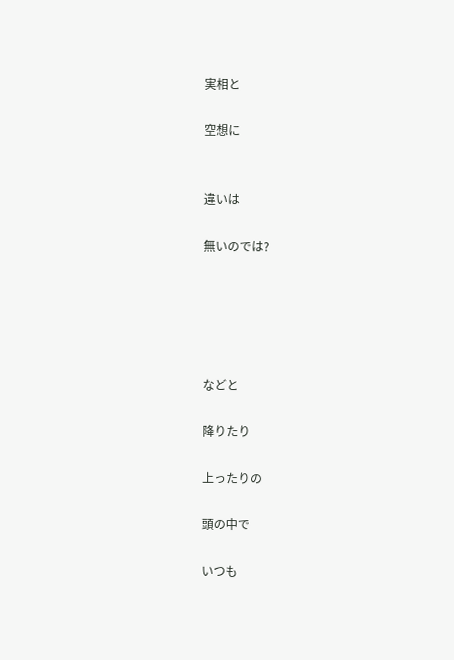実相と

空想に


違いは

無いのでは?





などと

降りたり

上ったりの

頭の中で

いつも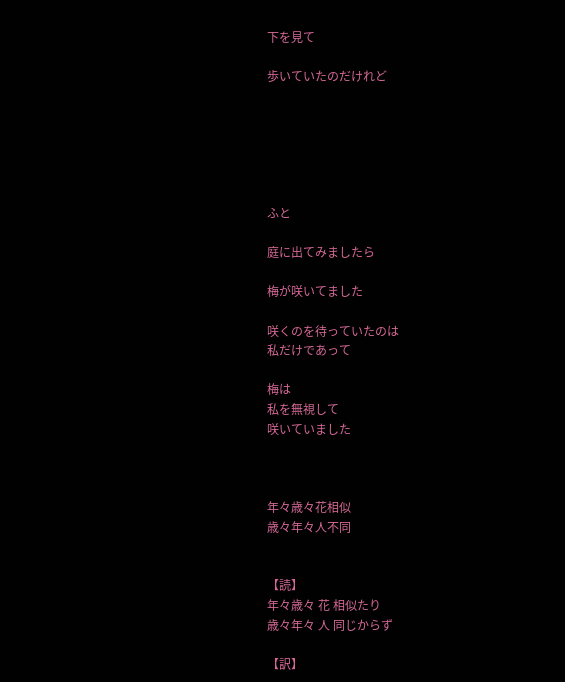下を見て

歩いていたのだけれど






ふと

庭に出てみましたら

梅が咲いてました

咲くのを待っていたのは
私だけであって

梅は
私を無視して
咲いていました



年々歳々花相似
歳々年々人不同


【読】
年々歳々 花 相似たり
歳々年々 人 同じからず

【訳】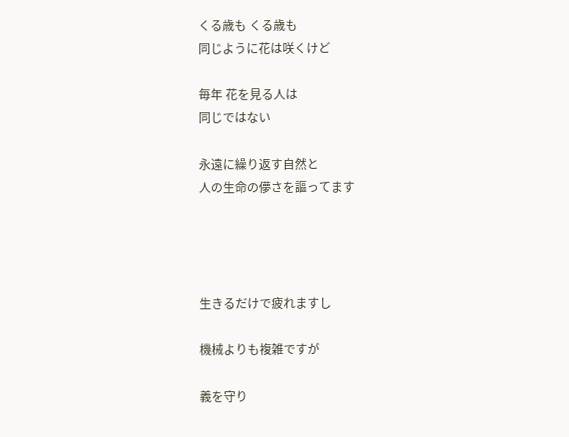くる歳も くる歳も
同じように花は咲くけど

毎年 花を見る人は
同じではない

永遠に繰り返す自然と
人の生命の儚さを謳ってます




生きるだけで疲れますし

機械よりも複雑ですが

義を守り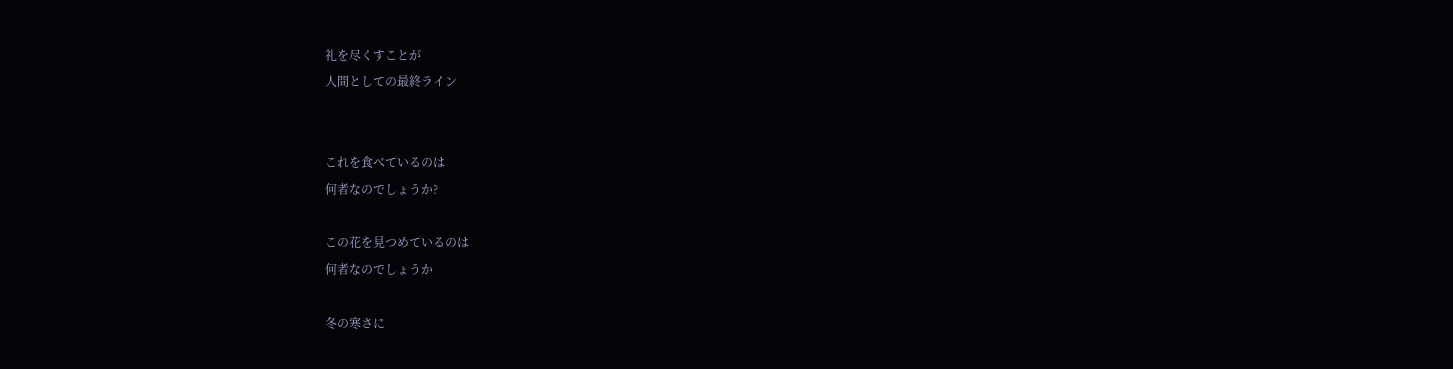礼を尽くすことが
人間としての最終ライン


これを食べているのは
何者なのでしょうか?

この花を見つめているのは
何者なのでしょうか

冬の寒さに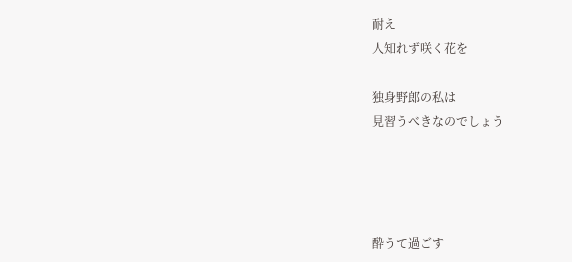耐え
人知れず咲く花を

独身野郎の私は
見習うべきなのでしょう




酔うて過ごす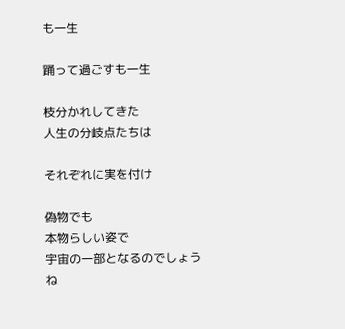も一生

踊って過ごすも一生

枝分かれしてきた
人生の分岐点たちは

それぞれに実を付け

偽物でも
本物らしい姿で
宇宙の一部となるのでしょうね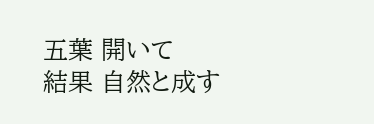五葉 開いて
結果 自然と成す